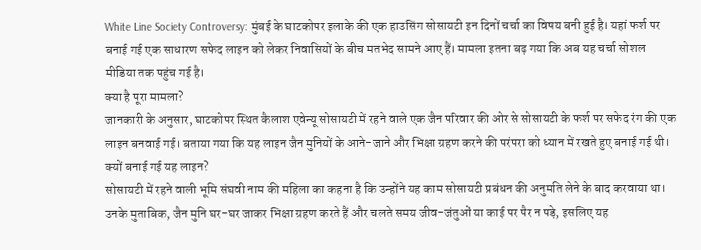White Line Society Controversy: मुंबई के घाटकोपर इलाके की एक हाउसिंग सोसायटी इन दिनों चर्चा का विषय बनी हुई है। यहां फर्श पर बनाई गई एक साधारण सफेद लाइन को लेकर निवासियों के बीच मतभेद सामने आए हैं। मामला इतना बढ़ गया कि अब यह चर्चा सोशल मीडिया तक पहुंच गई है।
क्या है पूरा मामला?
जानकारी के अनुसार, घाटकोपर स्थित कैलाश एवेन्यू सोसायटी में रहने वाले एक जैन परिवार की ओर से सोसायटी के फर्श पर सफेद रंग की एक लाइन बनवाई गई। बताया गया कि यह लाइन जैन मुनियों के आने-जाने और भिक्षा ग्रहण करने की परंपरा को ध्यान में रखते हुए बनाई गई थी।
क्यों बनाई गई यह लाइन?
सोसायटी में रहने वाली भूमि संघवी नाम की महिला का कहना है कि उन्होंने यह काम सोसायटी प्रबंधन की अनुमति लेने के बाद करवाया था। उनके मुताबिक, जैन मुनि घर-घर जाकर भिक्षा ग्रहण करते हैं और चलते समय जीव-जंतुओं या काई पर पैर न पड़े, इसलिए यह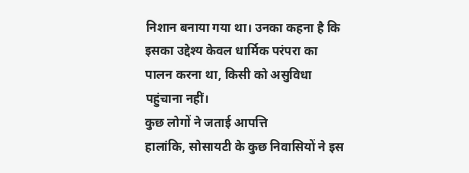निशान बनाया गया था। उनका कहना है कि इसका उद्देश्य केवल धार्मिक परंपरा का पालन करना था, किसी को असुविधा पहुंचाना नहीं।
कुछ लोगों ने जताई आपत्ति
हालांकि, सोसायटी के कुछ निवासियों ने इस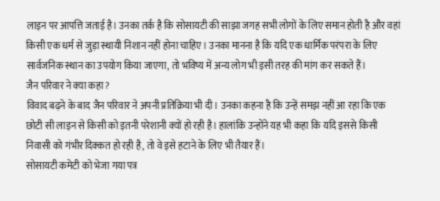लाइन पर आपत्ति जताई है। उनका तर्क है कि सोसायटी की साझा जगह सभी लोगों के लिए समान होती है और वहां किसी एक धर्म से जुड़ा स्थायी निशान नहीं होना चाहिए। उनका मानना है कि यदि एक धार्मिक परंपरा के लिए सार्वजनिक स्थान का उपयोग किया जाएगा, तो भविष्य में अन्य लोग भी इसी तरह की मांग कर सकते हैं।
जैन परिवार ने क्या कहा?
विवाद बढ़ने के बाद जैन परिवार ने अपनी प्रतिक्रिया भी दी। उनका कहना है कि उन्हें समझ नहीं आ रहा कि एक छोटी सी लाइन से किसी को इतनी परेशानी क्यों हो रही है। हालांकि उन्होंने यह भी कहा कि यदि इससे किसी निवासी को गंभीर दिक्कत हो रही है, तो वे इसे हटाने के लिए भी तैयार हैं।
सोसायटी कमेटी को भेजा गया पत्र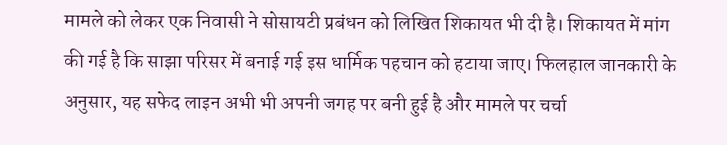मामले को लेकर एक निवासी ने सोसायटी प्रबंधन को लिखित शिकायत भी दी है। शिकायत में मांग की गई है कि साझा परिसर में बनाई गई इस धार्मिक पहचान को हटाया जाए। फिलहाल जानकारी के अनुसार, यह सफेद लाइन अभी भी अपनी जगह पर बनी हुई है और मामले पर चर्चा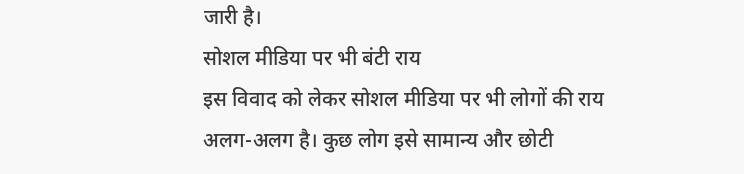जारी है।
सोशल मीडिया पर भी बंटी राय
इस विवाद को लेकर सोशल मीडिया पर भी लोगों की राय अलग-अलग है। कुछ लोग इसे सामान्य और छोटी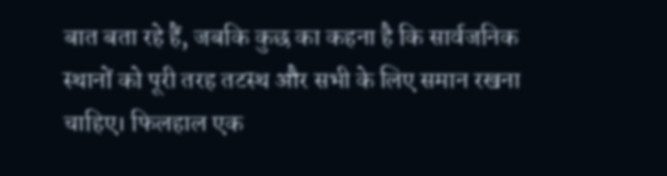बात बता रहे हैं, जबकि कुछ का कहना है कि सार्वजनिक स्थानों को पूरी तरह तटस्थ और सभी के लिए समान रखना चाहिए। फिलहाल एक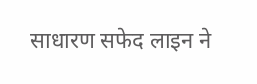साधारण सफेद लाइन ने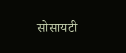सोसायटी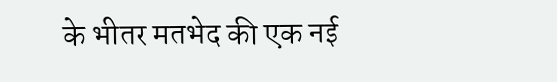के भीतर मतभेद की एक नई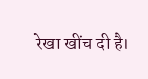रेखा खींच दी है।